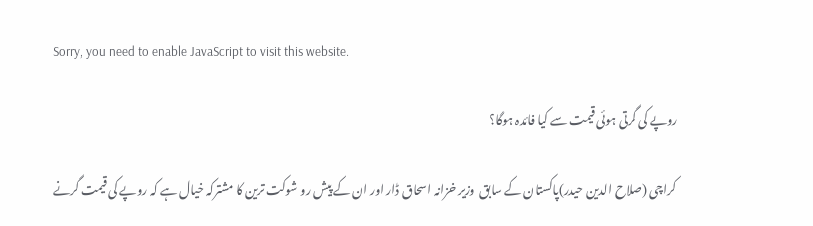Sorry, you need to enable JavaScript to visit this website.

روپے کی گرتی ہوئی قیمت سے کیا فائدہ ہوگا؟

 کراچی (صلاح الدین حیدر)پاکستان کے سابق  وزیر خزانہ اسحاق ڈار اور ان کے پیش رو شوکت ترین کا مشترکہ خیال ہے کہ روپے کی قیمت گرنے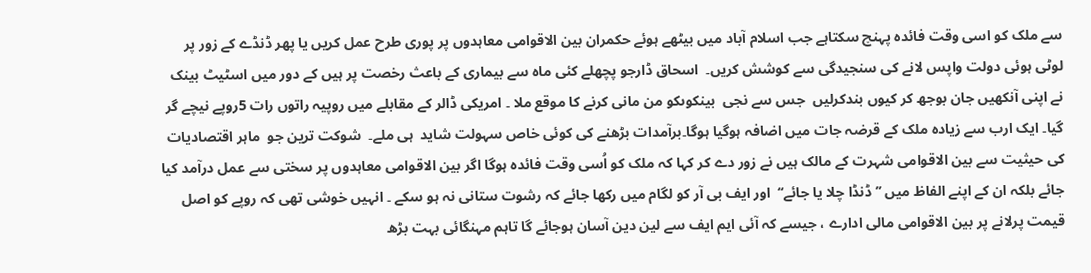سے ملک کو اسی وقت فائدہ پہنچ سکتاہے جب اسلام آباد میں بیٹھے ہوئے حکمران بین الاقوامی معاہدوں پر پوری طرح عمل کریں یا پھر ڈنڈے کے زور پر لوٹی ہوئی دولت واپس لانے کی سنجیدگی سے کوشش کریں۔  اسحاق ڈارجو پچھلے کئی ماہ سے بیماری کے باعث رخصت پر ہیں کے دور میں اسٹیٹ بینک نے اپنی آنکھیں جان بوجھ کر کیوں بندکرلیں  جس سے نجی  بینکوںکو من مانی کرنے کا موقع ملا ۔ امریکی ڈالر کے مقابلے میں روپیہ راتوں رات 5روپے نیچے گر گیا۔ ایک ارب سے زیادہ ملک کے قرضہ جات میں اضافہ ہوگیا ہوگا۔برآمدات بڑھنے کی کوئی خاص سہولت شاید  ہی ملے۔  شوکت ترین جو  ماہر اقتصادیات کی حیثیت سے بین الاقوامی شہرت کے مالک ہیں نے زور دے کر کہا کہ ملک کو اُسی وقت فائدہ ہوگا اگر بین الاقوامی معاہدوں پر سختی سے عمل درآمد کیا جائے بلکہ ان کے اپنے الفاظ میں ’’ ڈنڈا چلا یا جائے‘‘  اور ایف بی آر کو لگام میں رکھا جائے کہ رشوت ستانی نہ ہو سکے ۔ انہیں خوشی تھی کہ روپے کو اصل قیمت پرلانے پر بین الاقوامی مالی ادارے ، جیسے کہ آئی ایم ایف سے لین دین آسان ہوجائے گا تاہم مہنگائی بہت بڑھ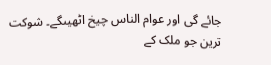جائے گی اور عوام الناس چیخ اٹھیںگے۔ شوکت ترین جو ملک کے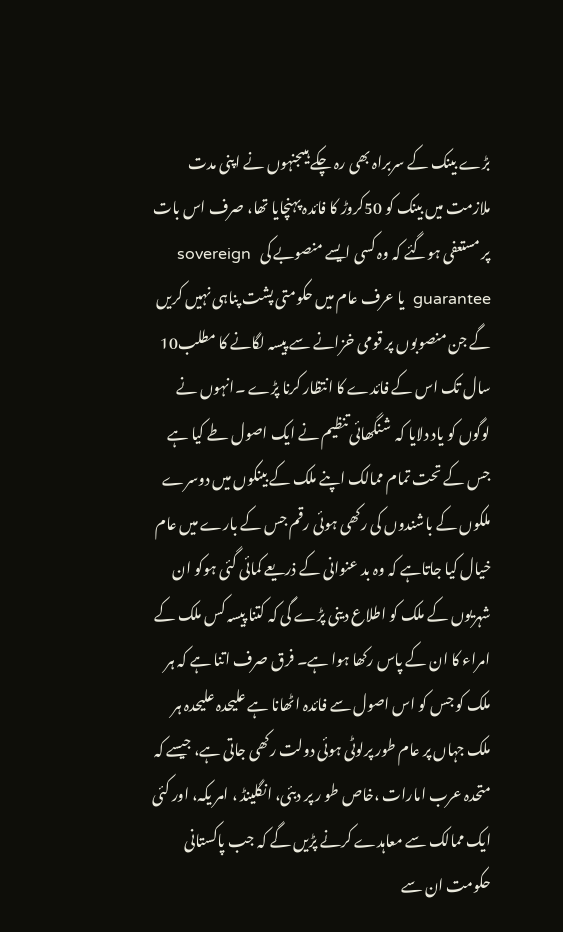بڑے بینک کے سربراہ بھی رہ چکے ہیںجنہوں نے اپنی مدت ملازمت میں بینک کو 50کروڑ کا فائدہ پہنچایا تھا، صرف اس بات پر مستعفی ہوگئے کہ وہ کسی ایسے منصوبے کی   sovereign guarantee  یا عرف عام میں حکومتی پشت پناہی نہیں کریں گے جن منصوبوں پر قومی خزانے سے پیسہ لگانے کا مطلب10 سال تک اس کے فائدے کا انتظار کرنا پڑے ۔انہوں نے لوگوں کو یاد دلایا کہ  شنگھائی تنظیم نے ایک اصول طے کیا ہے جس کے تحت تمام ممالک اپنے ملک کے بینکوں میں دوسرے ملکوں کے باشندوں کی رکھی ہوئی رقم جس کے بارے میں عام خیال کیا جاتاہے کہ وہ بد عنوانی کے ذریعے کمائی گئی ہوکو ان شہریوں کے ملک کو اطلاع دینی پڑے گی کہ کتنا پیسہ کس ملک کے امراء کا ان کے پاس رکھا ہوا ہے۔ فرق صرف اتنا ہے کہ ہر ملک کو جس کو اس اصول سے فائدہ اٹھانا ہے علیحدہ علیحدہ ہر ملک جہاں پر عام طور پرلوٹی ہوئی دولت رکھی جاتی ہے، جیسے کہ متحدہ عرب امارات ،خاص طو ر پر دبئی، انگلینڈ ، امر یکہ، اور کئی ایک ممالک سے معاہدے کرنے پڑیں گے کہ جب پاکستانی حکومت ان سے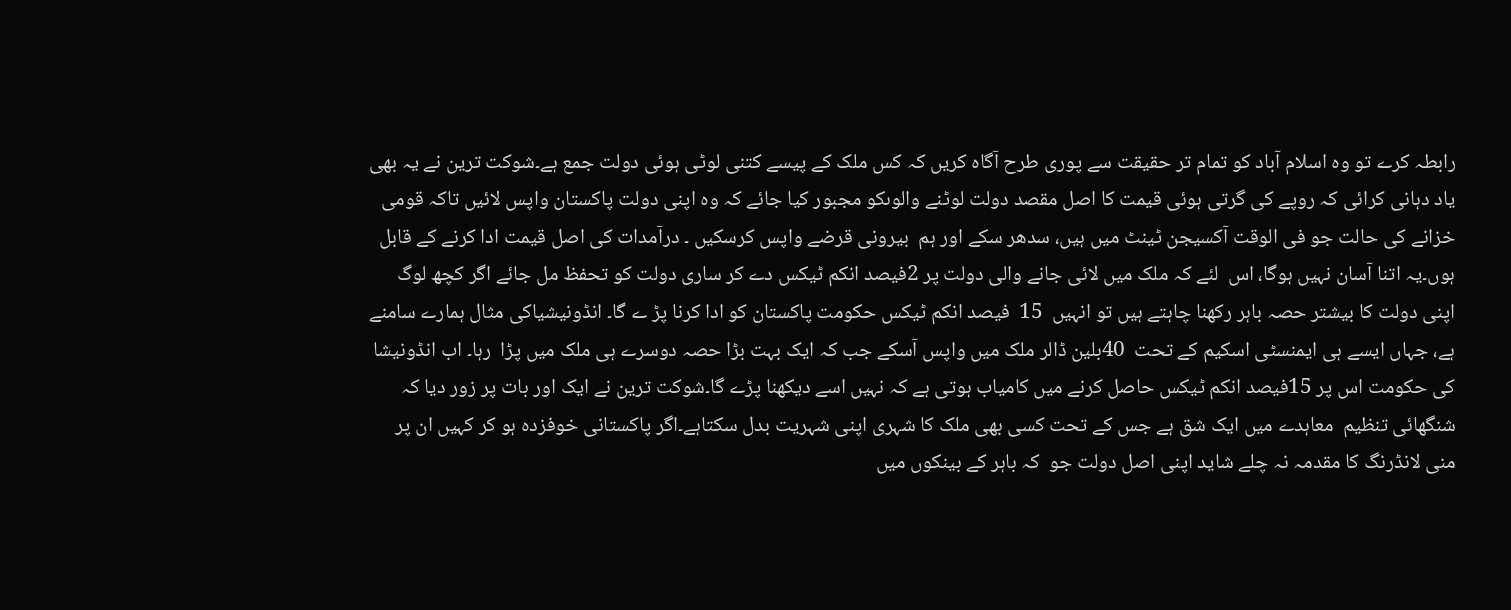رابطہ کرے تو وہ اسلام آباد کو تمام تر حقیقت سے پوری طرح آگاہ کریں کہ کس ملک کے پیسے کتنی لوٹی ہوئی دولت جمع ہے۔شوکت ترین نے یہ بھی یاد دہانی کرائی کہ روپے کی گرتی ہوئی قیمت کا اصل مقصد دولت لوٹنے والوںکو مجبور کیا جائے کہ وہ اپنی دولت پاکستان واپس لائیں تاکہ قومی خزانے کی حالت جو فی الوقت آکسیجن ٹینٹ میں ہیں، سدھر سکے اور ہم  بیرونی قرضے واپس کرسکیں ۔ درآمدات کی اصل قیمت ادا کرنے کے قابل ہوں۔یہ اتنا آسان نہیں ہوگا، اس  لئے کہ ملک میں لائی جانے والی دولت پر 2فیصد انکم ٹیکس دے کر ساری دولت کو تحفظ مل جائے اگر کچھ لوگ اپنی دولت کا بیشتر حصہ باہر رکھنا چاہتے ہیں تو انہیں  15  فیصد انکم ٹیکس حکومت پاکستان کو ادا کرنا پڑ ے گا۔ انڈونیشیاکی مثال ہمارے سامنے ہے، جہاں ایسے ہی ایمنسٹی اسکیم کے تحت  40بلین ڈالر ملک میں واپس آسکے جب کہ ایک بہت بڑا حصہ دوسرے ہی ملک میں پڑا  رہا۔ اب انڈونیشا کی حکومت اس پر 15فیصد انکم ٹیکس حاصل کرنے میں کامیاب ہوتی ہے کہ نہیں اسے دیکھنا پڑے گا۔شوکت ترین نے ایک اور بات پر زور دیا کہ شنگھائی تنظیم  معاہدے میں ایک شق ہے جس کے تحت کسی بھی ملک کا شہری اپنی شہریت بدل سکتاہے۔اگر پاکستانی خوفزدہ ہو کر کہیں ان پر منی لانڈرنگ کا مقدمہ نہ چلے شاید اپنی اصل دولت جو  کہ باہر کے بینکوں میں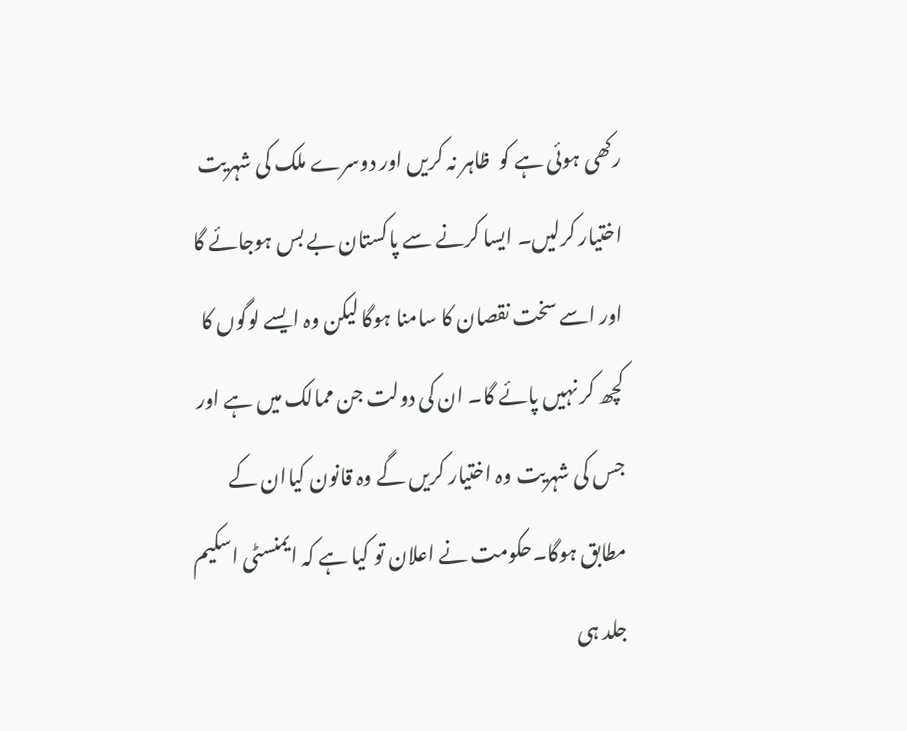رکھی ہوئی ہے کو  ظاہر نہ کریں اور دوسرے ملک کی شہریت اختیار کرلیں۔ ایسا کرنے سے پاکستان بے بس ہوجائے گا اور اسے سخت نقصان کا سامنا ہوگا لیکن وہ ایسے لوگوں کا کچھ کر نہیں پائے گا۔ ان کی دولت جن ممالک میں ہے اور جس کی شہریت وہ اختیار کریں گے وہ قانون کیاان کے مطابق ہوگا۔حکومت نے اعلان تو کیا ہے کہ ایمنسٹی اسکیم جلد ہی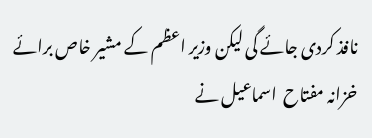نافذ کردی جائے گی لیکن وزیر اعظم کے مشیر خاص برائے خزانہ مفتاح  اسماعیل نے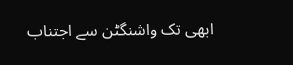ابھی تک واشنگٹن سے اجتناب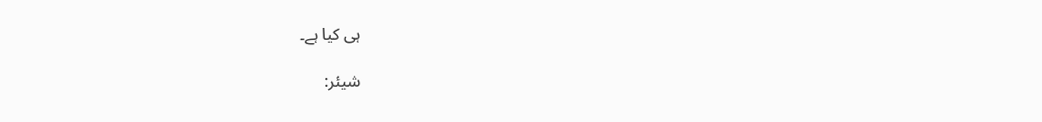ہی کیا ہے۔

شیئر: